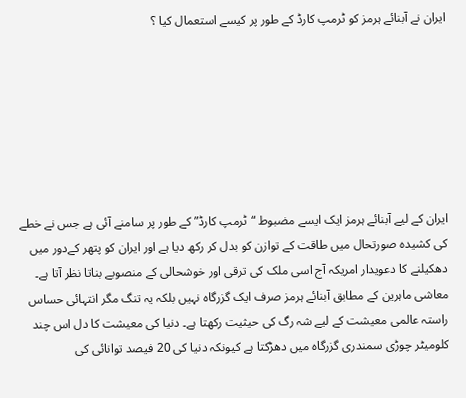ایران نے آبنائے ہرمز کو ٹرمپ کارڈ کے طور پر کیسے استعمال کیا ؟







ایران کے لیے آبنائے ہرمز ایک ایسے مضبوط “ٹرمپ کارڈ” کے طور پر سامنے آئی ہے جس نے خطے کی کشیدہ صورتحال میں طاقت کے توازن کو بدل کر رکھ دیا ہے اور ایران کو پتھر کےدور میں دھکیلنے کا دعویدار امریکہ آج اسی ملک کی ترقی اور خوشحالی کے منصوبے بناتا نظر آتا ہے۔ معاشی ماہرین کے مطابق آبنائے ہرمز صرف ایک گزرگاہ نہیں بلکہ یہ تنگ مگر انتہائی حساس راستہ عالمی معیشت کے لیے شہ رگ کی حیثیت رکھتا ہے۔ دنیا کی معیشت کا دل اس چند کلومیٹر چوڑی سمندری گزرگاہ میں دھڑکتا ہے کیونکہ دنیا کی 20 فیصد توانائی کی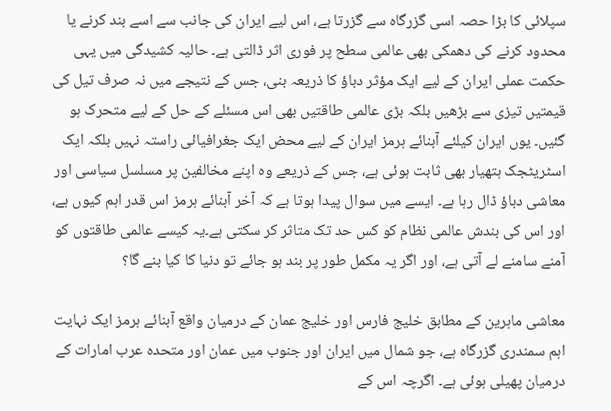سپلائی کا بڑا حصہ اسی گزرگاہ سے گزرتا ہے، اس لیے ایران کی جانب سے اسے بند کرنے یا محدود کرنے کی دھمکی بھی عالمی سطح پر فوری اثر ڈالتی ہے۔ حالیہ کشیدگی میں یہی حکمت عملی ایران کے لیے ایک مؤثر دباؤ کا ذریعہ بنی، جس کے نتیجے میں نہ صرف تیل کی قیمتیں تیزی سے بڑھیں بلکہ بڑی عالمی طاقتیں بھی اس مسئلے کے حل کے لیے متحرک ہو گئیں۔ یوں ایران کیلئے آبنائے ہرمز ایران کے لیے محض ایک جغرافیائی راستہ نہیں بلکہ ایک اسٹریٹجک ہتھیار بھی ثابت ہوئی ہے، جس کے ذریعے وہ اپنے مخالفین پر مسلسل سیاسی اور معاشی دباؤ ڈال رہا ہے۔ ایسے میں سوال پیدا ہوتا ہے کہ آخر آبنائے ہرمز اس قدر اہم کیوں ہے، اور اس کی بندش عالمی نظام کو کس حد تک متاثر کر سکتی ہے۔یہ کیسے عالمی طاقتوں کو آمنے سامنے لے آتی ہے، اور اگر یہ مکمل طور پر بند ہو جائے تو دنیا کا کیا بنے گا؟

معاشی ماہرین کے مطابق خلیج فارس اور خلیج عمان کے درمیان واقع آبنائے ہرمز ایک نہایت اہم سمندری گزرگاہ ہے، جو شمال میں ایران اور جنوب میں عمان اور متحدہ عرب امارات کے درمیان پھیلی ہوئی ہے۔ اگرچہ اس کے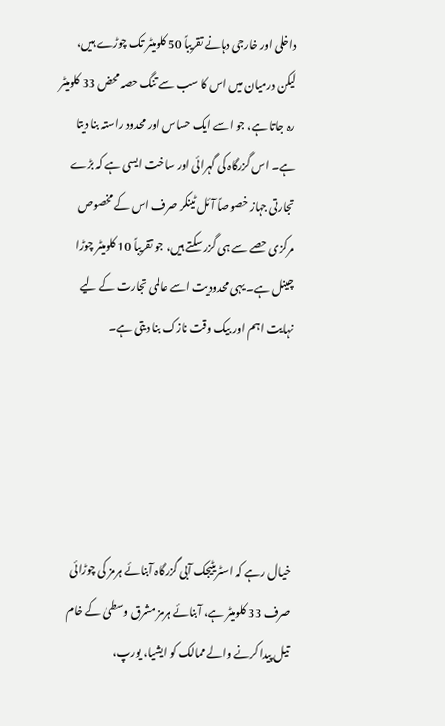داخلی اور خارجی دہانے تقریباً 50 کلومیٹر تک چوڑے ہیں، لیکن درمیان میں اس کا سب سے تنگ حصہ محض 33 کلومیٹر رہ جاتا ہے، جو اسے ایک حساس اور محدود راستہ بنا دیتا ہے۔ اس گزرگاہ کی گہرائی اور ساخت ایسی ہے کہ بڑے تجارتی جہاز خصوصاً آئل ٹینکر صرف اس کے مخصوص مرکزی حصے سے ہی گزر سکتے ہیں، جو تقریباً 10 کلومیٹر چوڑا چینل ہے۔ یہی محدودیت اسے عالمی تجارت کے لیے نہایت اہم اور بیک وقت نازک بنا دیتی ہے۔





خیال رہے کہ اسٹریٹیجک آبی گزرگاہ آبنائے ہرمز کی چوڑائی صرف 33 کلومیٹر ہے، آبنائے ہرمز مشرق وسطیٰ کے خام تیل پیدا کرنے والے ممالک کو ایشیا، یورپ،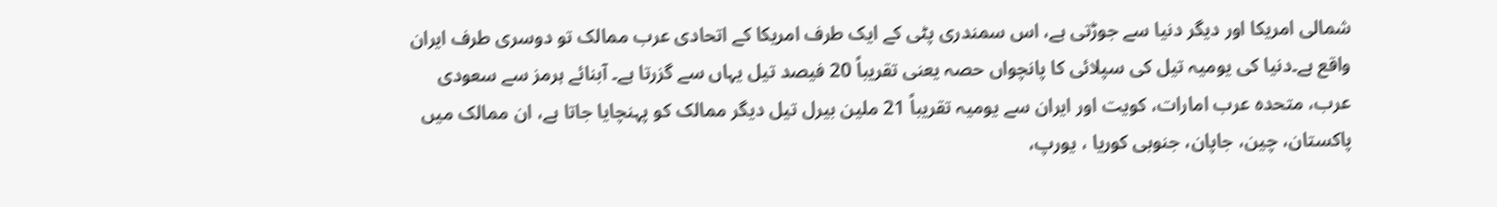شمالی امریکا اور دیگر دنیا سے جوڑتی ہے، اس سمندری پٹی کے ایک طرف امریکا کے اتحادی عرب ممالک تو دوسری طرف ایران واقع ہے۔دنیا کی یومیہ تیل کی سپلائی کا پانچواں حصہ یعنی تقریباً 20 فیصد تیل یہاں سے گزرتا ہے۔ آبنائے ہرمز سے سعودی عرب، متحدہ عرب امارات، کویت اور ایران سے یومیہ تقریباً 21 ملین بیرل تیل دیگر ممالک کو پہنچایا جاتا ہے، ان ممالک میں پاکستان، چین، جاپان، جنوبی کوریا ، یورپ،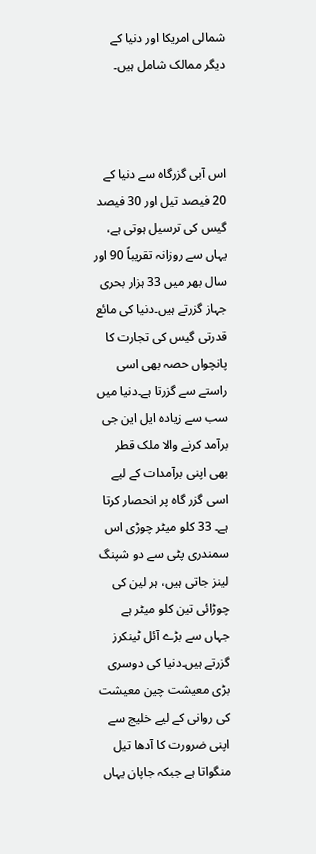شمالی امریکا اور دنیا کے دیگر ممالک شامل ہیں۔



اس آبی گزرگاہ سے دنیا کے 20 فیصد تیل اور 30 فیصد گیس کی ترسیل ہوتی ہے، یہاں سے روزانہ تقریباً 90 اور سال بھر میں 33 ہزار بحری جہاز گزرتے ہیں۔دنیا کی مائع قدرتی گیس کی تجارت کا پانچواں حصہ بھی اسی راستے سے گزرتا ہے۔دنیا میں سب سے زیادہ ایل این جی برآمد کرنے والا ملک قطر بھی اپنی برآمدات کے لیے اسی گزر گاہ پر انحصار کرتا ہے۔ 33 کلو میٹر چوڑی اس سمندری پٹی سے دو شپنگ لینز جاتی ہیں، ہر لین کی چوڑائی تین کلو میٹر ہے جہاں سے بڑے آئل ٹینکرز گزرتے ہیں۔دنیا کی دوسری بڑی معیشت چین معیشت کی روانی کے لیے خلیج سے اپنی ضرورت کا آدھا تیل منگواتا ہے جبکہ جاپان یہاں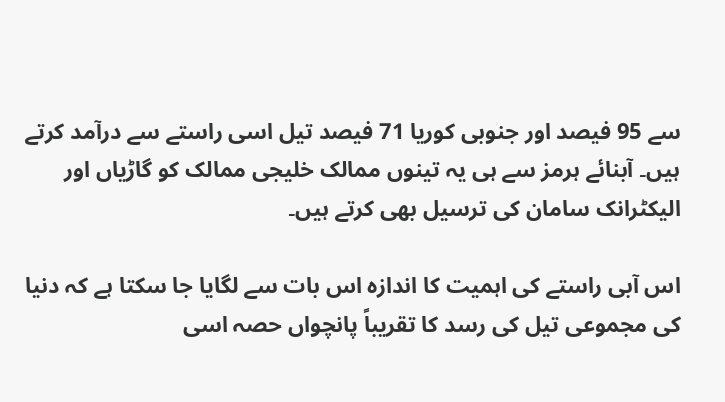سے 95 فیصد اور جنوبی کوریا 71 فیصد تیل اسی راستے سے درآمد کرتے ہیں۔ آبنائے ہرمز سے ہی یہ تینوں ممالک خلیجی ممالک کو گاڑیاں اور الیکٹرانک سامان کی ترسیل بھی کرتے ہیں۔

اس آبی راستے کی اہمیت کا اندازہ اس بات سے لگایا جا سکتا ہے کہ دنیا کی مجموعی تیل کی رسد کا تقریباً پانچواں حصہ اسی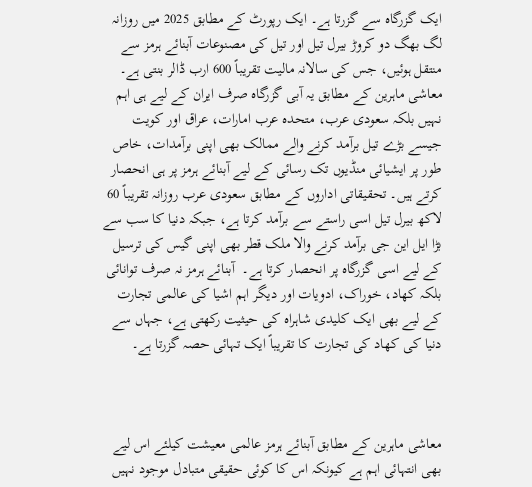ایک گزرگاہ سے گزرتا ہے۔ ایک رپورٹ کے مطابق 2025 میں روزانہ لگ بھگ دو کروڑ بیرل تیل اور تیل کی مصنوعات آبنائے ہرمز سے منتقل ہوئیں، جس کی سالانہ مالیت تقریباً 600 ارب ڈالر بنتی ہے۔ معاشی ماہرین کے مطابق یہ آبی گزرگاہ صرف ایران کے لیے ہی اہم نہیں بلکہ سعودی عرب، متحدہ عرب امارات، عراق اور کویت جیسے بڑے تیل برآمد کرنے والے ممالک بھی اپنی برآمدات، خاص طور پر ایشیائی منڈیوں تک رسائی کے لیے آبنائے ہرمز پر ہی انحصار کرتے ہیں۔ تحقیقاتی اداروں کے مطابق سعودی عرب روزانہ تقریباً 60 لاکھ بیرل تیل اسی راستے سے برآمد کرتا ہے، جبکہ دنیا کا سب سے بڑا ایل این جی برآمد کرنے والا ملک قطر بھی اپنی گیس کی ترسیل کے لیے اسی گزرگاہ پر انحصار کرتا ہے۔  آبنائے ہرمز نہ صرف توانائی بلکہ کھاد، خوراک، ادویات اور دیگر اہم اشیا کی عالمی تجارت کے لیے بھی ایک کلیدی شاہراہ کی حیثیت رکھتی ہے، جہاں سے دنیا کی کھاد کی تجارت کا تقریباً ایک تہائی حصہ گزرتا ہے۔



معاشی ماہرین کے مطابق آبنائے ہرمز عالمی معیشت کیلئے اس لیے بھی انتہائی اہم ہے کیونکہ اس کا کوئی حقیقی متبادل موجود نہیں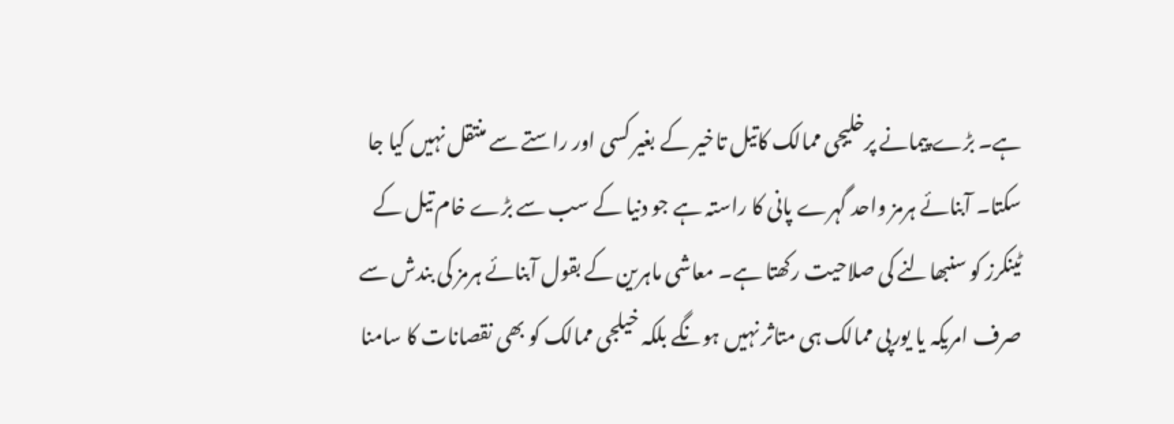ہے۔ بڑے پیمانے پرخلیجی ممالک کاتیل تاخیر کے بغیر کسی اور راستے سے منتقل نہیں کیا جا سکتا۔ آبنائے ہرمز واحد گہرے پانی کا راستہ ہے جو دنیا کے سب سے بڑے خام تیل کے ٹینکرز کو سنبھالنے کی صلاحیت رکھتا ہے۔ معاشی ماہرین کے بقول آبنائے ہرمز کی بندش سے صرف امریکہ یا یورپی ممالک ہی متاثر نہیں ہونگے بلکہ خیلجی ممالک کو بھی نقصانات کا سامنا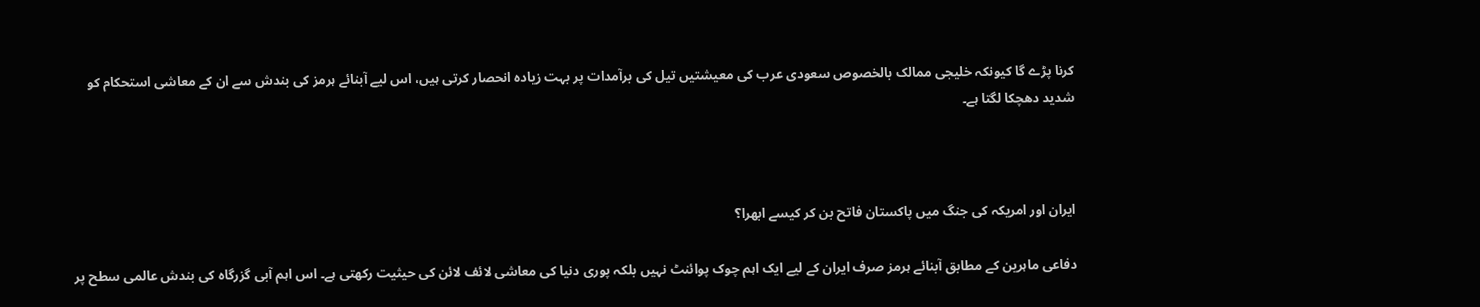کرنا پڑے گا کیونکہ خلیجی ممالک بالخصوص سعودی عرب کی معیشتیں تیل کی برآمدات پر بہت زیادہ انحصار کرتی ہیں، اس لیے آبنائے ہرمز کی بندش سے ان کے معاشی استحکام کو شدید دھچکا لگتا ہے۔



ایران اور امریکہ کی جنگ میں پاکستان فاتح بن کر کیسے ابھرا؟

دفاعی ماہرین کے مطابق آبنائے ہرمز صرف ایران کے لیے ایک اہم چوک پوائنٹ نہیں بلکہ پوری دنیا کی معاشی لائف لائن کی حیثیت رکھتی ہے۔ اس اہم آبی گزرگاہ کی بندش عالمی سطح پر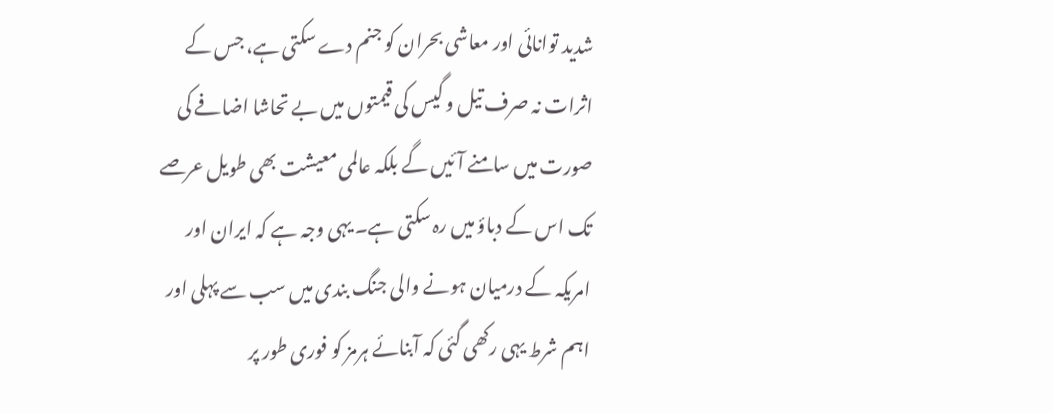شدید توانائی اور معاشی بحران کو جنم دے سکتی ہے، جس کے اثرات نہ صرف تیل و گیس کی قیمتوں میں بے تحاشا اضافے کی صورت میں سامنے آئیں گے بلکہ عالمی معیشت بھی طویل عرصے تک اس کے دباؤ میں رہ سکتی ہے۔ یہی وجہ ہے کہ ایران اور امریکہ کے درمیان ہونے والی جنگ بندی میں سب سے پہلی اور اہم شرط یہی رکھی گئی کہ آبنائے ہرمز کو فوری طور پر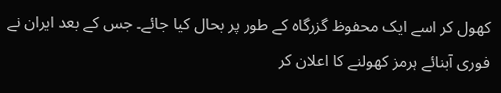کھول کر اسے ایک محفوظ گزرگاہ کے طور پر بحال کیا جائے۔ جس کے بعد ایران نے فوری آبنائے ہرمز کھولنے کا اعلان کر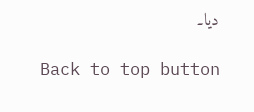دیا۔

Back to top button